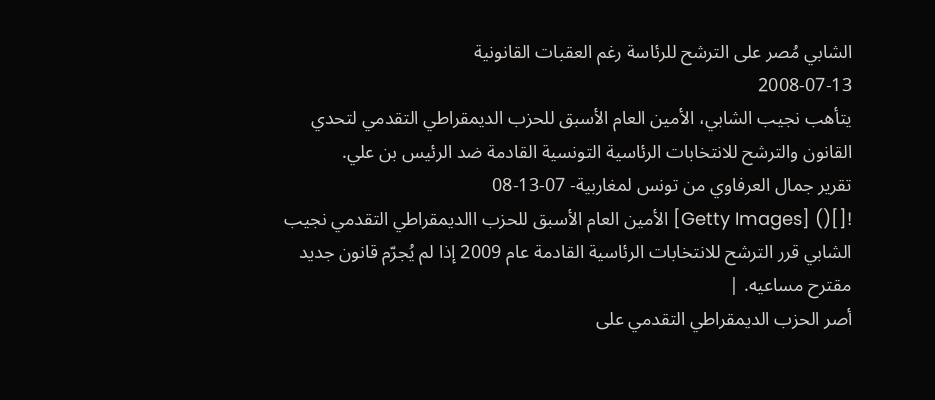الشابي مُصر على الترشح للرئاسة رغم العقبات القانونية
2008-07-13
يتأهب نجيب الشابي، الأمين العام الأسبق للحزب الديمقراطي التقدمي لتحدي القانون والترشح للانتخابات الرئاسية التونسية القادمة ضد الرئيس بن علي.
تقرير جمال العرفاوي من تونس لمغاربية- 07-13-08
![]() [Getty Images] الأمين العام الأسبق للحزب االديمقراطي التقدمي نجيب الشابي قرر الترشح للانتخابات الرئاسية القادمة عام 2009 إذا لم يُجرّم قانون جديد مقترح مساعيه. |
أصر الحزب الديمقراطي التقدمي على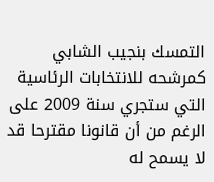التمسك بنجيب الشابي كمرشحه للانتخابات الرئاسية التي ستجري سنة 2009 على الرغم من أن قانونا مقترحا قد لا يسمح له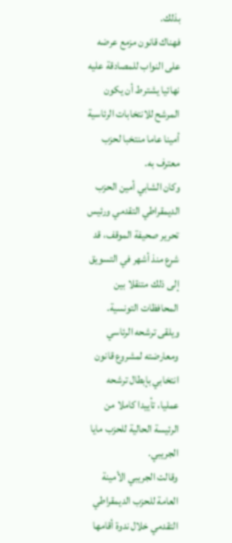بذلك.
فهناك قانون مزمع عرضه على النواب للمصادقة عليه نهائيا يشترط أن يكون المرشح للانتخابات الرئاسية أمينا عاما منتخبا لحزب معترف به.
وكان الشابي أمين الحزب الديمقراطي التقدمي ورئيس تحرير صحيفة الموقف، قد شرع منذ أشهر في التسويق إلى ذلك متنقلا بين المحافظات التونسية. ويلقى ترشحه الرئاسي ومعارضته لمشروع قانون انتخابي بإبطال ترشحه عمليا، تأييدا كاملا من الرئيسة الحالية للحزب مايا الجريبي.
وقالت الجريبي الأمينة العامة للحزب الديمقراطي التقدمي خلال ندوة أقامها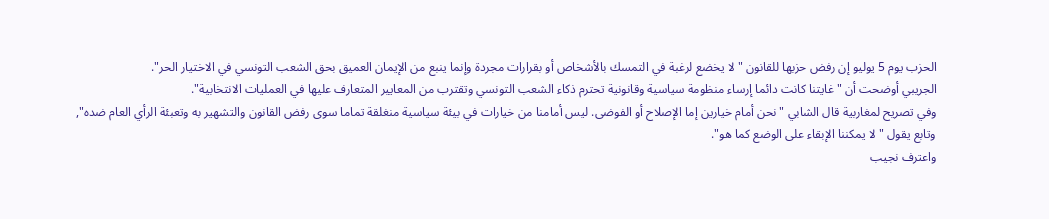الحزب يوم 5 يوليو إن رفض حزبها للقانون "لا يخضع لرغبة في التمسك بالأشخاص أو بقرارات مجردة وإنما ينبع من الإيمان العميق بحق الشعب التونسي في الاختيار الحر".
الجريبي أوضحت أن "غايتنا كانت دائما إرساء منظومة سياسية وقانونية تحترم ذكاء الشعب التونسي وتقترب من المعايير المتعارف عليها في العمليات الانتخابية".
وفي تصريح لمغاربية قال الشابي "نحن أمام خيارين إما الإصلاح أو الفوضى. ليس أمامنا من خيارات في بيئة سياسية منغلقة تماما سوى رفض القانون والتشهير به وتعبئة الرأي العام ضده",
وتابع يقول "لا يمكننا الإبقاء على الوضع كما هو".
واعترف نجيب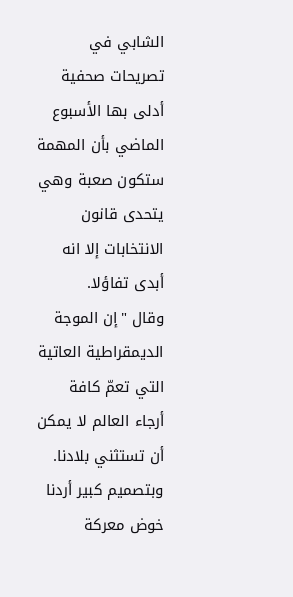الشابي في تصريحات صحفية أدلى بها الأسبوع الماضي بأن المهمة ستكون صعبة وهي يتحدى قانون الانتخابات إلا انه أبدى تفاؤلا.
وقال "إن الموجة الديمقراطية العاتية التي تعمّ كافة أرجاء العالم لا يمكن أن تستثني بلادنا. وبتصميم كبير أردنا خوض معركة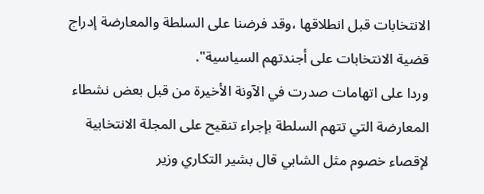الانتخابات قبل انطلاقها ،وقد فرضنا على السلطة والمعارضة إدراج قضية الانتخابات على أجندتهم السياسية".
وردا على اتهامات صدرت في الآونة الأخيرة من قبل بعض نشطاء المعارضة التي تتهم السلطة بإجراء تنقيح على المجلة الانتخابية لإقصاء خصوم مثل الشابي قال بشير التكاري وزير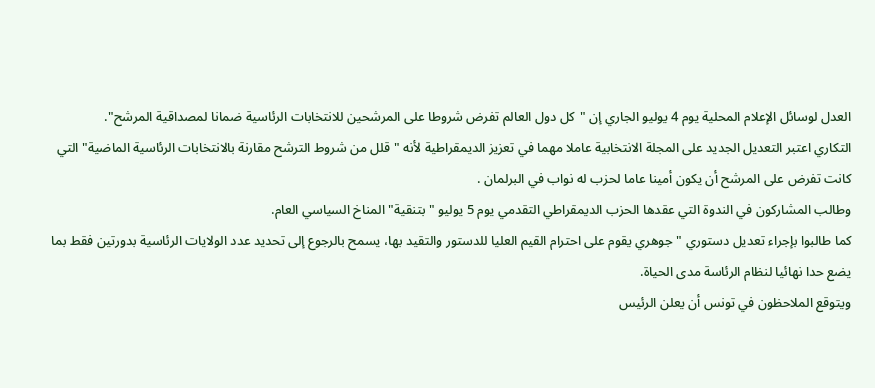العدل لوسائل الإعلام المحلية يوم 4 يوليو الجاري إن "كل دول العالم تفرض شروطا على المرشحين للانتخابات الرئاسية ضمانا لمصداقية المرشح".
التكاري اعتبر التعديل الجديد على المجلة الانتخابية عاملا مهما في تعزيز الديمقراطية لأنه "قلل من شروط الترشح مقارنة بالانتخابات الرئاسية الماضية" التي كانت تفرض على المرشح أن يكون أمينا عاما لحزب له نواب في البرلمان .
وطالب المشاركون في الندوة التي عقدها الحزب الديمقراطي التقدمي يوم 5 يوليو "بتنقية" المناخ السياسي العام.
كما طالبوا بإجراء تعديل دستوري "جوهري يقوم على احترام القيم العليا للدستور والتقيد بها، يسمح بالرجوع إلى تحديد عدد الولايات الرئاسية بدورتين فقط بما يضع حدا نهائيا لنظام الرئاسة مدى الحياة.
ويتوقع الملاحظون في تونس أن يعلن الرئيس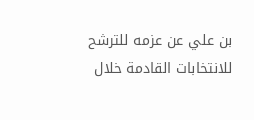بن علي عن عزمه للترشح للانتخابات القادمة خلال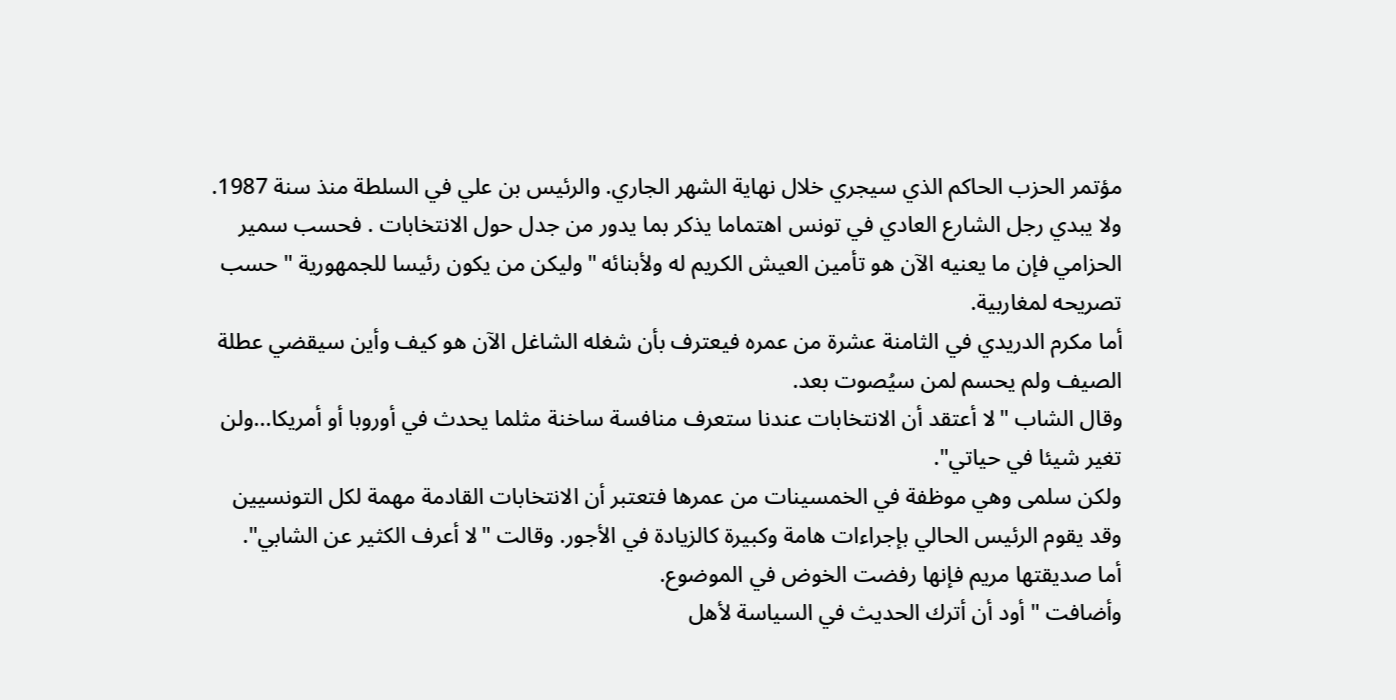مؤتمر الحزب الحاكم الذي سيجري خلال نهاية الشهر الجاري. والرئيس بن علي في السلطة منذ سنة 1987.
ولا يبدي رجل الشارع العادي في تونس اهتماما يذكر بما يدور من جدل حول الانتخابات . فحسب سمير الحزامي فإن ما يعنيه الآن هو تأمين العيش الكريم له ولأبنائه "وليكن من يكون رئيسا للجمهورية " حسب تصريحه لمغاربية.
أما مكرم الدريدي في الثامنة عشرة من عمره فيعترف بأن شغله الشاغل الآن هو كيف وأين سيقضي عطلة الصيف ولم يحسم لمن سيُصوت بعد.
وقال الشاب "لا أعتقد أن الانتخابات عندنا ستعرف منافسة ساخنة مثلما يحدث في أوروبا أو أمريكا...ولن تغير شيئا في حياتي".
ولكن سلمى وهي موظفة في الخمسينات من عمرها فتعتبر أن الانتخابات القادمة مهمة لكل التونسيين وقد يقوم الرئيس الحالي بإجراءات هامة وكبيرة كالزيادة في الأجور. وقالت "لا أعرف الكثير عن الشابي".
أما صديقتها مريم فإنها رفضت الخوض في الموضوع.
وأضافت " أود أن أترك الحديث في السياسة لأهل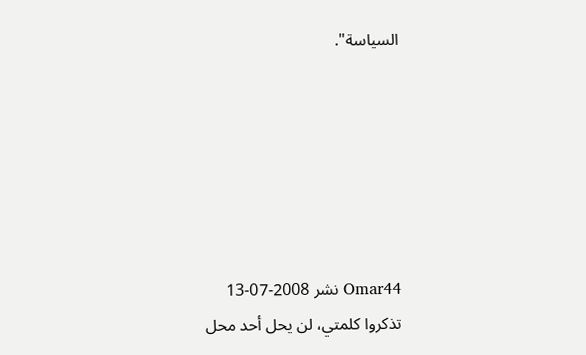السياسة".






Omar44 نشر 2008-07-13
تذكروا كلمتي، لن يحل أحد محل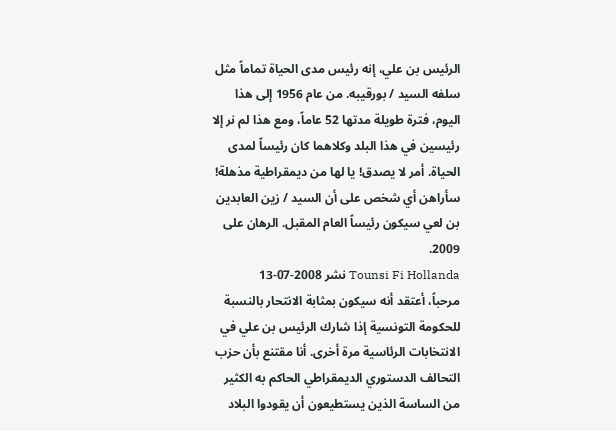الرئيس بن علي، إنه رئيس مدى الحياة تماماً مثل سلفه السيد / بورقيبه. من عام 1956 إلى هذا اليوم، فترة طويلة مدتها 52 عاماً، ومع هذا لم نر إلا رئيسين في هذا البلد وكلاهما كان رئيساً لمدى الحياة. أمر لا يصدق! يا لها من ديمقراطية مذهلة! سأراهن أي شخص على أن السيد / زين العابدين بن لعي سيكون رئيساً العام المقبل. الرهان على 2009.
Tounsi Fi Hollanda نشر 2008-07-13
مرحباً، أعتقد أنه سيكون بمثابة الانتحار بالنسبة للحكومة التونسية إذا شارك الرئيس بن علي في الانتخابات الرئاسية مرة أخرى. أنا مقتنع بأن حزب التحالف الدستوري الديمقراطي الحاكم به الكثير من الساسة الذين يستطيعون أن يقودوا البلاد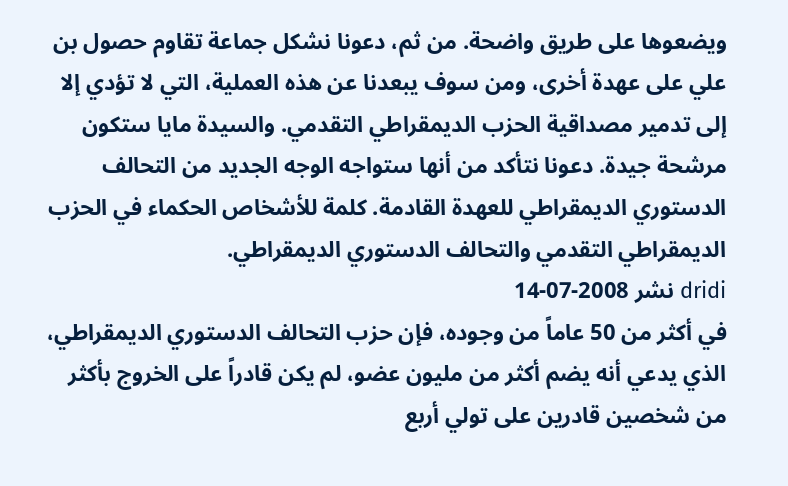ويضعوها على طريق واضحة. من ثم، دعونا نشكل جماعة تقاوم حصول بن علي على عهدة أخرى، ومن سوف يبعدنا عن هذه العملية، التي لا تؤدي إلا إلى تدمير مصداقية الحزب الديمقراطي التقدمي. والسيدة مايا ستكون مرشحة جيدة. دعونا نتأكد من أنها ستواجه الوجه الجديد من التحالف الدستوري الديمقراطي للعهدة القادمة. كلمة للأشخاص الحكماء في الحزب الديمقراطي التقدمي والتحالف الدستوري الديمقراطي.
dridi نشر 2008-07-14
في أكثر من 50 عاماً من وجوده، فإن حزب التحالف الدستوري الديمقراطي، الذي يدعي أنه يضم أكثر من مليون عضو، لم يكن قادراً على الخروج بأكثر من شخصين قادرين على تولي أربع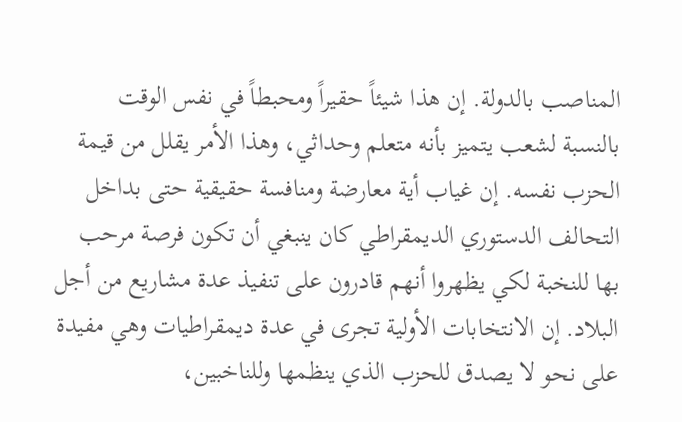المناصب بالدولة. إن هذا شيئاً حقيراً ومحبطاً في نفس الوقت بالنسبة لشعب يتميز بأنه متعلم وحداثي، وهذا الأمر يقلل من قيمة الحزب نفسه. إن غياب أية معارضة ومنافسة حقيقية حتى بداخل التحالف الدستوري الديمقراطي كان ينبغي أن تكون فرصة مرحب بها للنخبة لكي يظهروا أنهم قادرون على تنفيذ عدة مشاريع من أجل البلاد. إن الانتخابات الأولية تجرى في عدة ديمقراطيات وهي مفيدة على نحو لا يصدق للحزب الذي ينظمها وللناخبين،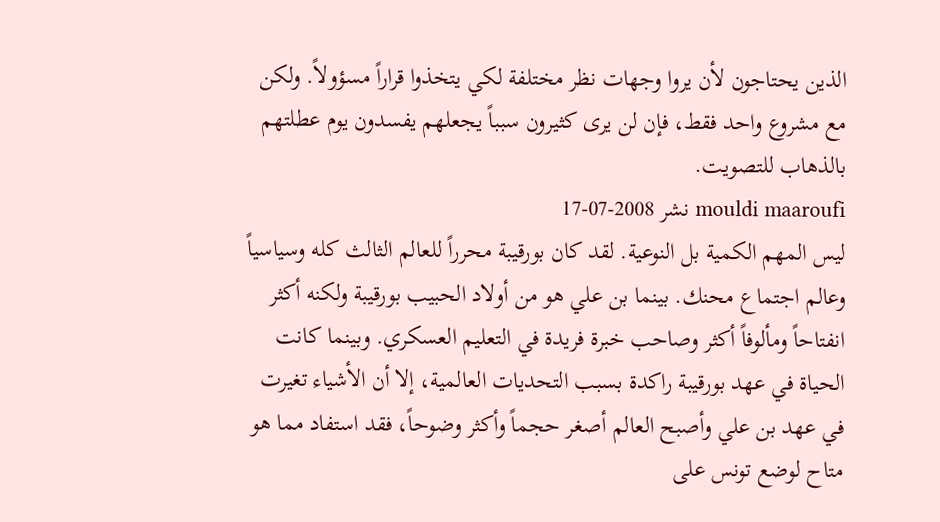الذين يحتاجون لأن يروا وجهات نظر مختلفة لكي يتخذوا قراراً مسؤولاً. ولكن مع مشروع واحد فقط، فإن لن يرى كثيرون سبباً يجعلهم يفسدون يوم عطلتهم بالذهاب للتصويت.
mouldi maaroufi نشر 2008-07-17
ليس المهم الكمية بل النوعية. لقد كان بورقيبة محرراً للعالم الثالث كله وسياسياً وعالم اجتماع محنك. بينما بن علي هو من أولاد الحبيب بورقيبة ولكنه أكثر انفتاحاً ومألوفاً أكثر وصاحب خبرة فريدة في التعليم العسكري. وبينما كانت الحياة في عهد بورقيبة راكدة بسبب التحديات العالمية، إلا أن الأشياء تغيرت في عهد بن علي وأصبح العالم أصغر حجماً وأكثر وضوحاً، فقد استفاد مما هو متاح لوضع تونس على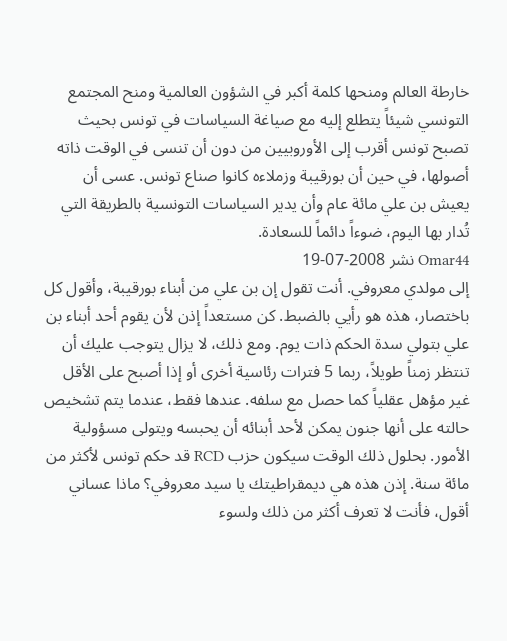خارطة العالم ومنحها كلمة أكبر في الشؤون العالمية ومنح المجتمع التونسي شيئاً يتطلع إليه مع صياغة السياسات في تونس بحيث تصبح تونس أقرب إلى الأوروبيين من دون أن تنسى في الوقت ذاته أصولها، في حين أن بورقيبة وزملاءه كانوا صناع تونس. عسى أن يعيش بن علي مائة عام وأن يدير السياسات التونسية بالطريقة التي تُدار بها اليوم، ضوءاً دائماً للسعادة.
Omar44 نشر 2008-07-19
إلى مولدي معروفي. أنت تقول إن بن علي من أبناء بورقيبة، وأقول كل باختصار، هذه هو رأيي بالضبط. كن مستعداً إذن لأن يقوم أحد أبناء بن علي بتولي سدة الحكم ذات يوم. ومع ذلك، لا يزال يتوجب عليك أن تنتظر زمناً طويلاً، ربما 5 فترات رئاسية أخرى أو إذا أصبح على الأقل غير مؤهل عقلياً كما حصل مع سلفه. عندها فقط، عندما يتم تشخيص حالته على أنها جنون يمكن لأحد أبنائه أن يحبسه ويتولى مسؤولية الأمور. بحلول ذلك الوقت سيكون حزب RCD قد حكم تونس لأكثر من مائة سنة. إذن هذه هي ديمقراطيتك يا سيد معروفي؟ ماذا عساني أقول، فأنت لا تعرف أكثر من ذلك ولسوء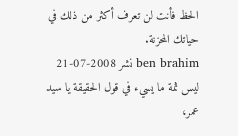الحظ فأنت لن تعرف أكثر من ذلك في حياتك المحزنة.
ben brahim نشر 2008-07-21
ليس ثمة ما يسيء في قول الحقيقة يا سيد عمر،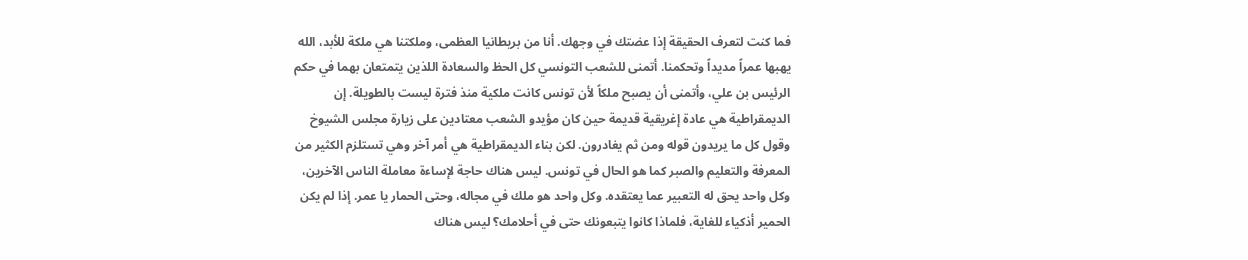فما كنت لتعرف الحقيقة إذا عضتك في وجهك. أنا من بريطانيا العظمى، وملكتنا هي ملكة للأبد، الله يهبها عمراً مديداً وتحكمنا. أتمنى للشعب التونسي كل الحظ والسعادة اللذين يتمتعان بهما في حكم الرئيس بن علي، وأتمنى أن يصبح ملكاً لأن تونس كانت ملكية منذ فترة ليست بالطويلة. إن الديمقراطية هي عادة إغريقية قديمة حين كان مؤيدو الشعب معتادين على زيارة مجلس الشيوخ وقول كل ما يريدون قوله ومن ثم يغادرون. لكن بناء الديمقراطية هي أمر آخر وهي تستلزم الكثير من المعرفة والتعليم والصبر كما هو الحال في تونس. ليس هناك حاجة لإساءة معاملة الناس الآخرين، وكل واحد يحق له التعبير عما يعتقده. وكل واحد هو ملك في مجاله، وحتى الحمار يا عمر. إذا لم يكن الحمير أذكياء للغاية، فلماذا كانوا يتبعونك حتى في أحلامك؟ ليس هناك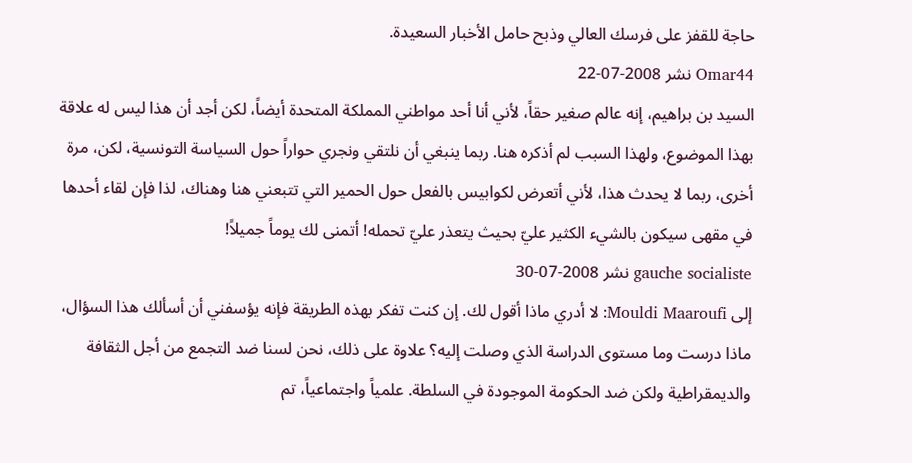حاجة للقفز على فرسك العالي وذبح حامل الأخبار السعيدة.
Omar44 نشر 2008-07-22
السيد بن براهيم، إنه عالم صغير حقاً، لأني أنا أحد مواطني المملكة المتحدة أيضاً، لكن أجد أن هذا ليس له علاقة بهذا الموضوع، ولهذا السبب لم أذكره هنا. ربما ينبغي أن نلتقي ونجري حواراً حول السياسة التونسية، لكن، مرة أخرى، ربما لا يحدث هذا، لأني أتعرض لكوابيس بالفعل حول الحمير التي تتبعني هنا وهناك، لذا فإن لقاء أحدها في مقهى سيكون بالشيء الكثير عليّ بحيث يتعذر عليّ تحمله! أتمنى لك يوماً جميلاً!
gauche socialiste نشر 2008-07-30
إلى Mouldi Maaroufi: لا أدري ماذا أقول لك. إن كنت تفكر بهذه الطريقة فإنه يؤسفني أن أسألك هذا السؤال، ماذا درست وما مستوى الدراسة الذي وصلت إليه؟ علاوة على ذلك، نحن لسنا ضد التجمع من أجل الثقافة والديمقراطية ولكن ضد الحكومة الموجودة في السلطة. علمياً واجتماعياً، تم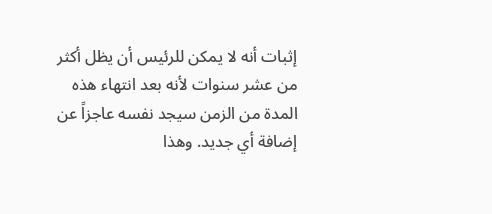إثبات أنه لا يمكن للرئيس أن يظل أكثر من عشر سنوات لأنه بعد انتهاء هذه المدة من الزمن سيجد نفسه عاجزاً عن إضافة أي جديد. وهذا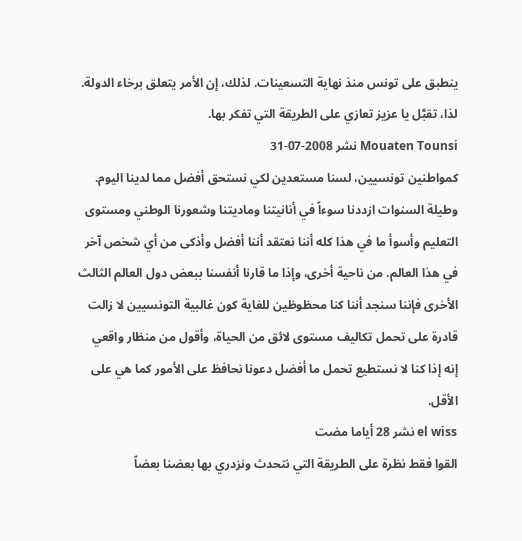ينطبق على تونس منذ نهاية التسعينات. لذلك، إن الأمر يتعلق برخاء الدولة. لذا، تقبَّل يا عزيز تعازي على الطريقة التي تفكر بها.
Mouaten Tounsi نشر 2008-07-31
كمواطنين تونسيين، لسنا مستعدين لكي نستحق أفضل مما لدينا اليوم. وطيلة السنوات ازددنا سوءاً في أنانيتنا وماديتنا وشعورنا الوطني ومستوى التعليم وأسوأ ما في هذا كله أننا نعتقد أننا أفضل وأذكى من أي شخص آخر في هذا العالم. من ناحية أخرى، وإذا ما قارنا أنفسنا ببعض دول العالم الثالث الأخرى فإننا سنجد أننا كنا محظوظين للغاية كون غالبية التونسيين لا زالت قادرة على تحمل تكاليف مستوى لائق من الحياة، وأقول من منظار واقعي إنه إذا كنا لا نستطيع تحمل ما أفضل دعونا نحافظ على الأمور كما هي على الأقل.
el wiss نشر 28 أياما مضت
القوا فقط نظرة على الطريقة التي نتحدث ونزدري بها بعضنا بعضاً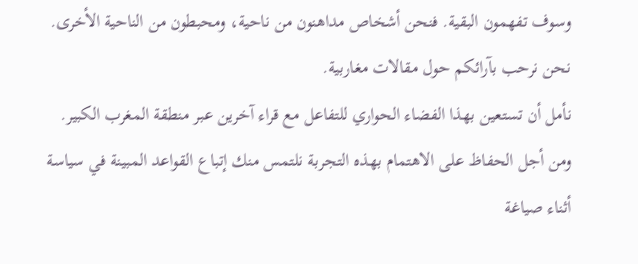وسوف تفهمون البقية. فنحن أشخاص مداهنون من ناحية، ومحبطون من الناحية الأخرى.
نحن نرحب بآرائكم حول مقالات مغاربية.
نأمل أن تستعين بهذا الفضاء الحواري للتفاعل مع قراء آخرين عبر منطقة المغرب الكبير. ومن أجل الحفاظ على الاهتمام بهذه التجربة نلتمس منك إتباع القواعد المبينة في سياسة أثناء صياغة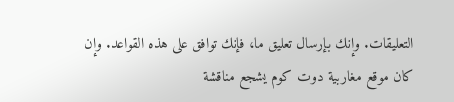التعليقات. وإنك بإرسال تعليق ما، فإنك توافق على هذه القواعد. وإن كان موقع مغاربية دوت كوم يشجع مناقشة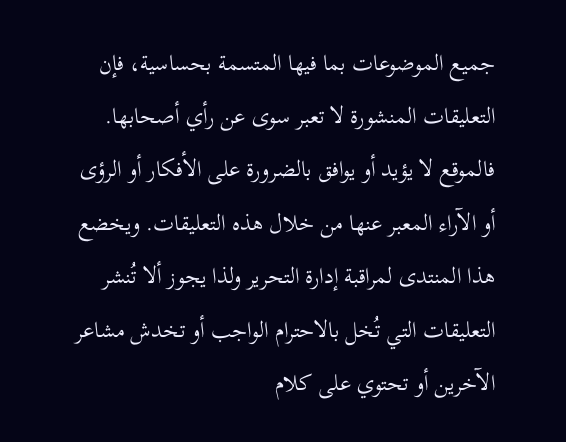جميع الموضوعات بما فيها المتسمة بحساسية، فإن التعليقات المنشورة لا تعبر سوى عن رأي أصحابها. فالموقع لا يؤيد أو يوافق بالضرورة على الأفكار أو الرؤى أو الآراء المعبر عنها من خلال هذه التعليقات. ويخضع هذا المنتدى لمراقبة إدارة التحرير ولذا يجوز ألا تُنشر التعليقات التي تُخل بالاحترام الواجب أو تخدش مشاعر الآخرين أو تحتوي على كلام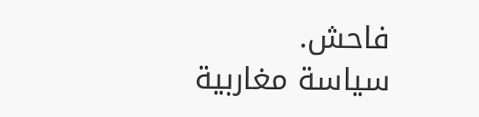فاحش.
سياسة مغاربية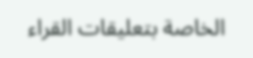الخاصة بتعليقات القراء